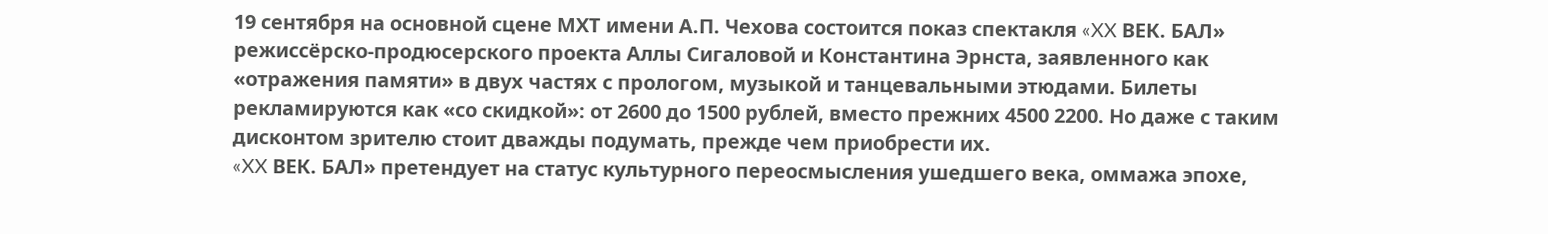19 сентября на основной сцене МХТ имени А.П. Чехова состоится показ спектакля «XX ВЕК. БАЛ» режиссёрско-продюсерского проекта Аллы Сигаловой и Константина Эрнста, заявленного как «отражения памяти» в двух частях с прологом, музыкой и танцевальными этюдами. Билеты рекламируются как «со скидкой»: от 2600 до 1500 рублей, вместо прежних 4500 2200. Но даже с таким дисконтом зрителю стоит дважды подумать, прежде чем приобрести их.
«XX ВЕК. БАЛ» претендует на статус культурного переосмысления ушедшего века, оммажа эпохе,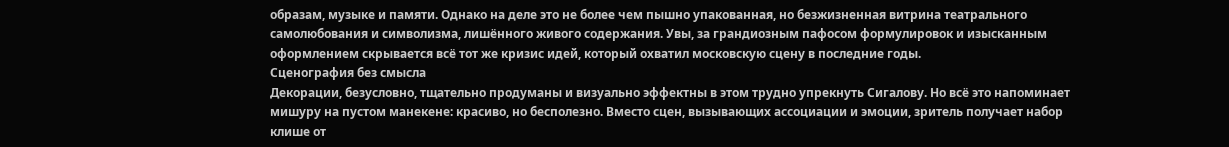образам, музыке и памяти. Однако на деле это не более чем пышно упакованная, но безжизненная витрина театрального самолюбования и символизма, лишённого живого содержания. Увы, за грандиозным пафосом формулировок и изысканным оформлением скрывается всё тот же кризис идей, который охватил московскую сцену в последние годы.
Сценография без смысла
Декорации, безусловно, тщательно продуманы и визуально эффектны в этом трудно упрекнуть Сигалову. Но всё это напоминает мишуру на пустом манекене: красиво, но бесполезно. Вместо сцен, вызывающих ассоциации и эмоции, зритель получает набор клише от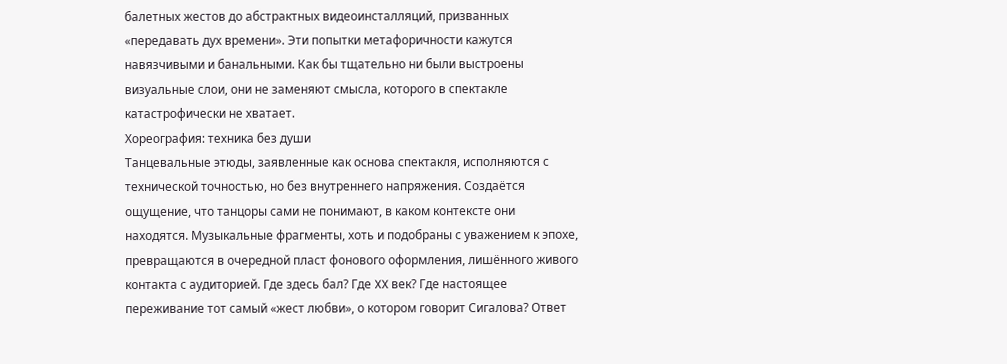балетных жестов до абстрактных видеоинсталляций, призванных «передавать дух времени». Эти попытки метафоричности кажутся навязчивыми и банальными. Как бы тщательно ни были выстроены визуальные слои, они не заменяют смысла, которого в спектакле катастрофически не хватает.
Хореография: техника без души
Танцевальные этюды, заявленные как основа спектакля, исполняются с технической точностью, но без внутреннего напряжения. Создаётся ощущение, что танцоры сами не понимают, в каком контексте они находятся. Музыкальные фрагменты, хоть и подобраны с уважением к эпохе, превращаются в очередной пласт фонового оформления, лишённого живого контакта с аудиторией. Где здесь бал? Где XX век? Где настоящее переживание тот самый «жест любви», о котором говорит Сигалова? Ответ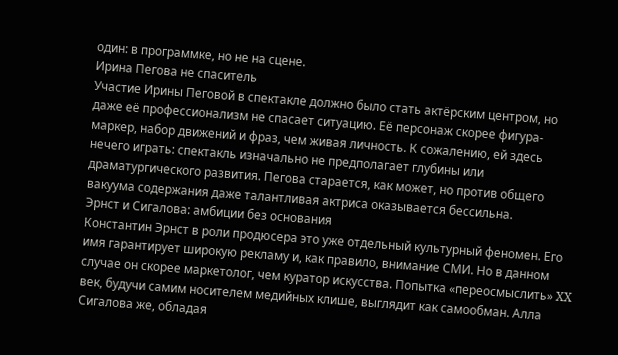один: в программке, но не на сцене.
Ирина Пегова не спаситель
Участие Ирины Пеговой в спектакле должно было стать актёрским центром, но даже её профессионализм не спасает ситуацию. Её персонаж скорее фигура-маркер, набор движений и фраз, чем живая личность. К сожалению, ей здесь нечего играть: спектакль изначально не предполагает глубины или драматургического развития. Пегова старается, как может, но против общего вакуума содержания даже талантливая актриса оказывается бессильна.
Эрнст и Сигалова: амбиции без основания
Константин Эрнст в роли продюсера это уже отдельный культурный феномен. Его имя гарантирует широкую рекламу и, как правило, внимание СМИ. Но в данном случае он скорее маркетолог, чем куратор искусства. Попытка «переосмыслить» XX век, будучи самим носителем медийных клише, выглядит как самообман. Алла Сигалова же, обладая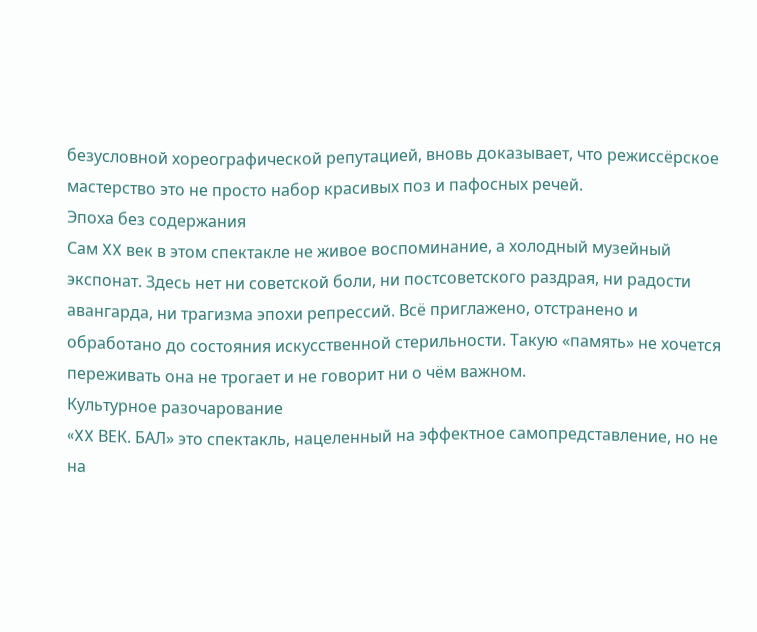безусловной хореографической репутацией, вновь доказывает, что режиссёрское мастерство это не просто набор красивых поз и пафосных речей.
Эпоха без содержания
Сам XX век в этом спектакле не живое воспоминание, а холодный музейный экспонат. Здесь нет ни советской боли, ни постсоветского раздрая, ни радости авангарда, ни трагизма эпохи репрессий. Всё приглажено, отстранено и обработано до состояния искусственной стерильности. Такую «память» не хочется переживать она не трогает и не говорит ни о чём важном.
Культурное разочарование
«XX ВЕК. БАЛ» это спектакль, нацеленный на эффектное самопредставление, но не на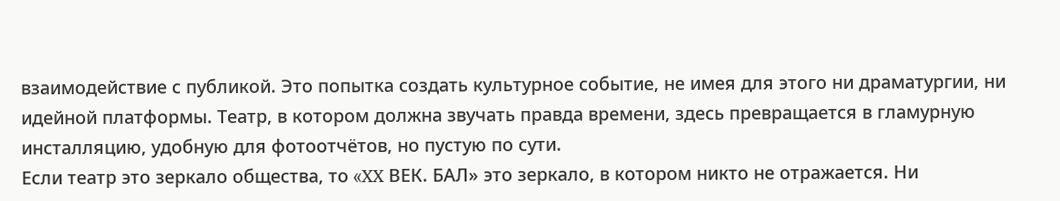взаимодействие с публикой. Это попытка создать культурное событие, не имея для этого ни драматургии, ни идейной платформы. Театр, в котором должна звучать правда времени, здесь превращается в гламурную инсталляцию, удобную для фотоотчётов, но пустую по сути.
Если театр это зеркало общества, то «XX ВЕК. БАЛ» это зеркало, в котором никто не отражается. Ни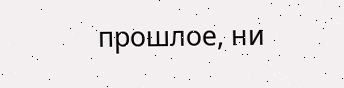прошлое, ни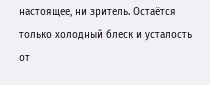настоящее, ни зритель. Остаётся только холодный блеск и усталость от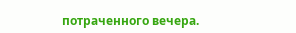потраченного вечера.